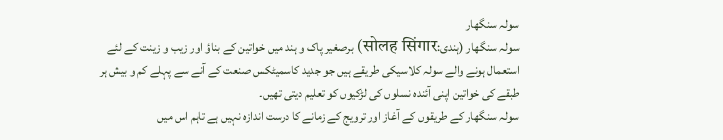سولہ سنگھار
سولہ سنگھار (ہندی:सोलह सिंगार) برصغیر پاک و ہند میں خواتین کے بناؤ اور زیب و زینت کے لئے استعمال ہونے والے سولہ کلاسیکی طریقے ہیں جو جدید کاسمیٹکس صنعت کے آنے سے پہلے کم و بیش ہر طبقے کی خواتین اپنی آئندہ نسلوں کی لڑکیوں کو تعلیم دیتی تھیں۔
سولہ سنگھار کے طریقوں کے آغاز اور ترویج کے زمانے کا درست اندازہ نہیں ہے تاہم اس میں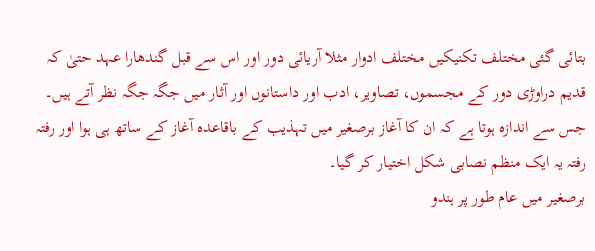بتائی گئی مختلف تکنیکیں مختلف ادوار مثلا آریائی دور اور اس سے قبل گندھارا عہد حتیٰ کہ قدیم دراوڑی دور کے مجسموں، تصاویر، ادب اور داستانوں اور آثار میں جگہ جگہ نظر آتے ہیں۔ جس سے اندازہ ہوتا ہے کہ ان کا آغاز برصغیر میں تہذیب کے باقاعدہ آغاز کے ساتھ ہی ہوا اور رفتہ رفتہ یہ ایک منظم نصابی شکل اختیار کر گیا۔
برصغیر میں عام طور پر ہندو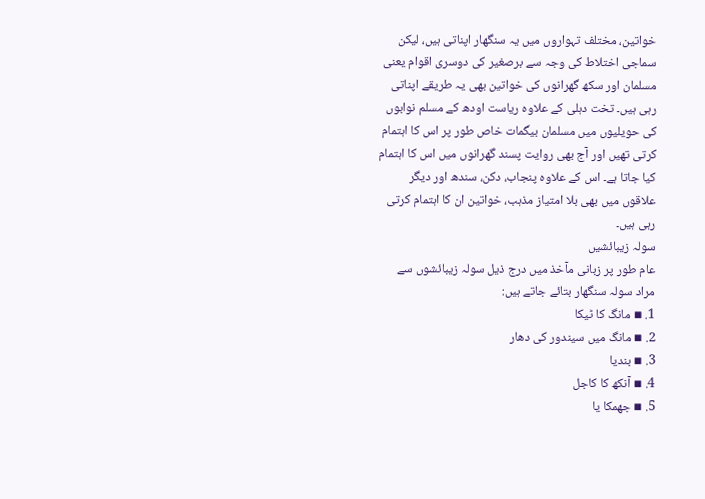خواتین، مختلف تہواروں میں یہ سنگھار اپناتی ہیں، لیکن سماجی اختلاط کی وجہ سے برصغیر کی دوسری اقوام یعنی مسلمان اور سکھ گھرانوں کی خواتین بھی یہ طریقے اپناتی رہی ہیں۔ تخت دہلی کے علاوہ ریاست اودھ کے مسلم نوابوں کی حویلیوں میں مسلمان بیگمات خاص طور پر اس کا اہتمام کرتی تھیں اور آج بھی روایت پسند گھرانوں میں اس کا اہتمام کیا جاتا ہے۔ اس کے علاوہ پنجاب، دکن، سندھ اور دیگر علاقوں میں بھی بلا امتیاز مذہب، خواتین ان کا اہتمام کرتی رہی ہیں۔
سولہ زیبائشیں
عام طور پر زبانی مآخذ میں درج ذیل سولہ زیبائشوں سے مراد سولہ سنگھار بتائے جاتے ہیں:
1. ▪ مانگ کا ٹیکا
2. ▪ مانگ میں سیندور کی دھار
3. ▪ بندیا
4. ▪ آنکھ کا کاجل
5. ▪ جھمکا یا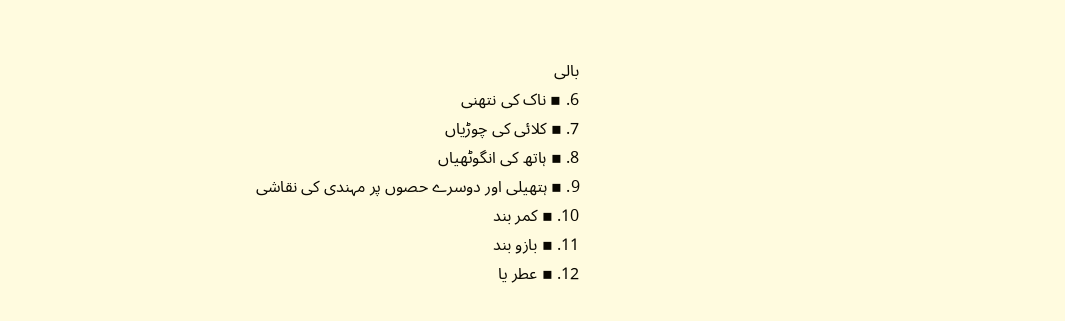بالی
6. ▪ ناک کی نتھنی
7. ▪ کلائی کی چوڑیاں
8. ▪ ہاتھ کی انگوٹھیاں
9. ▪ ہتھیلی اور دوسرے حصوں پر مہندی کی نقاشی
10. ▪ کمر بند
11. ▪ بازو بند
12. ▪ عطر یا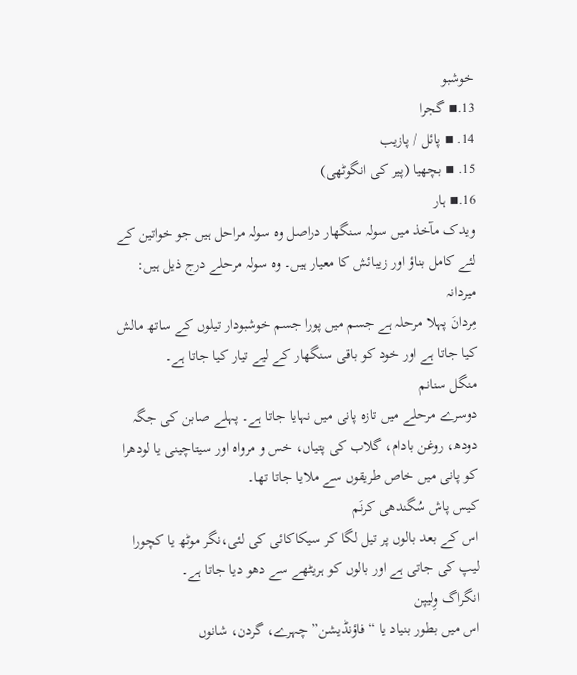خوشبو
13.▪ گجرا
14. ▪ پائل / پازیب
15. ▪ بچھیا (پیر کی انگوٹھی)
16.▪ ہار
ویدک مآخذ میں سولہ سنگھار دراصل وہ سولہ مراحل ہیں جو خواتین کے لئے کامل بناؤ اور زیبائش کا معیار ہیں۔ وہ سولہ مرحلے درج ذیل ہیں:
میردانہ
مِردانَ پہلا مرحلہ ہے جسم میں پورا جسم خوشبودار تیلوں کے ساتھ مالش کیا جاتا ہے اور خود کو باقی سنگھار کے لیے تیار کیا جاتا ہے۔
منگل سنانم
دوسرے مرحلے میں تازہ پانی میں نہایا جاتا ہے۔ پہلے صابن کی جگہ دودھ، روغن بادام، گلاب کی پتیاں، خس و مرواہ اور سیتاچینی یا لودھرا کو پانی میں خاص طریقوں سے ملایا جاتا تھا۔
کیس پاش سُگندھی کرنَم
اس کے بعد بالوں پر تیل لگا کر سیکاکائی کی لئی،نگر موٹھ یا کچورا لیپ کی جاتی ہے اور بالوں کو ہریٹھے سے دھو دیا جاتا ہے۔
انگراگ وِلیپن
اس میں بطور بنیاد یا “فاؤنڈیشن” چہرے، گردن، شانوں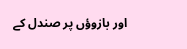اور بازوؤں پر صندل کے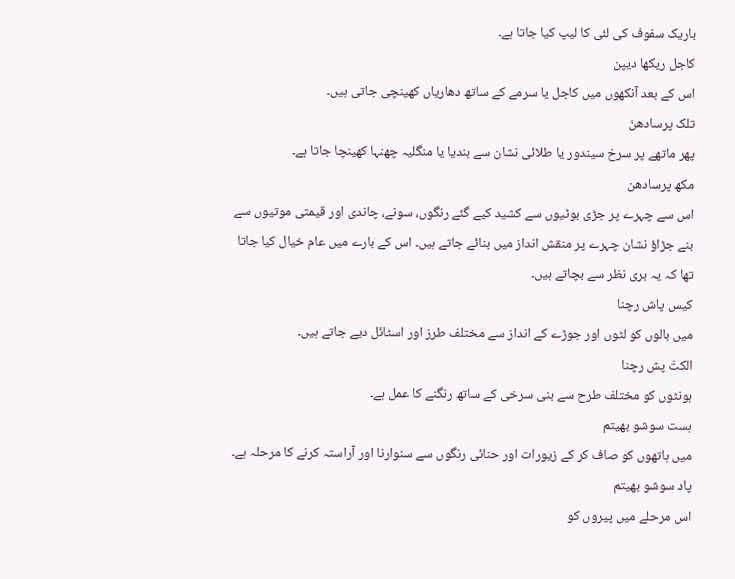باریک سفوف کی لئی کا لیپ کیا جاتا ہے۔
کاجل ریکھا دیپن
اس کے بعد آنکھوں میں کاجل یا سرمے کے ساتھ دھاریاں کھینچی جاتی ہیں۔
تلک پرسادھنَ
پھر ماتھے پر سرخ سیندور یا طلائی نشان سے بندیا یا منگلیہ چھنہا کھینچا جاتا ہے۔
مکھ پرسادھن
اس سے چہرے پر جڑی بوٹیوں سے کشید کیے گئے رنگوں، سونے، چاندی اور قیمتی موتیوں سے بنے جڑاؤ نشان چہرے پر منقش انداز میں بنائے جاتے ہیں۔ اس کے بارے میں عام خیال کیا جاتا تھا کہ یہ بری نظر سے بچاتے ہیں۔
کیس پاش رچنا
میں بالوں کو لٹوں اور جوڑے کے انداز سے مختلف طرز اور اسٹائل دیے جاتے ہیں۔
الکتَ پش رچنا
ہونٹوں کو مختلف طرح سے بنی سرخی کے ساتھ رنگنے کا عمل ہے۔
ہست سوشو بھیتم
میں ہاتھوں کو صاف کر کے زیورات اور حنائی رنگوں سے سنوارنا اور آراستہ کرنے کا مرحلہ ہے۔
پاد سوشو بھیتم
اس مرحلے میں پیروں کو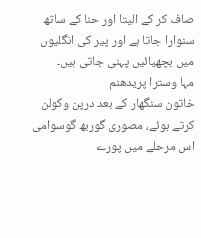صاف کر کے الیتا اور حنا کے ساتھ سنوارا جاتا ہے اور پیر کی انگلیوں میں بچھیائیں پہنی جاتی ہیں۔
مہا وسترا پریدھنم
خاتون سنگھار کے بعد درپن وکولن کرتے ہوئے، مصوری گوربھ گوسوامی
اس مرحلے میں پورے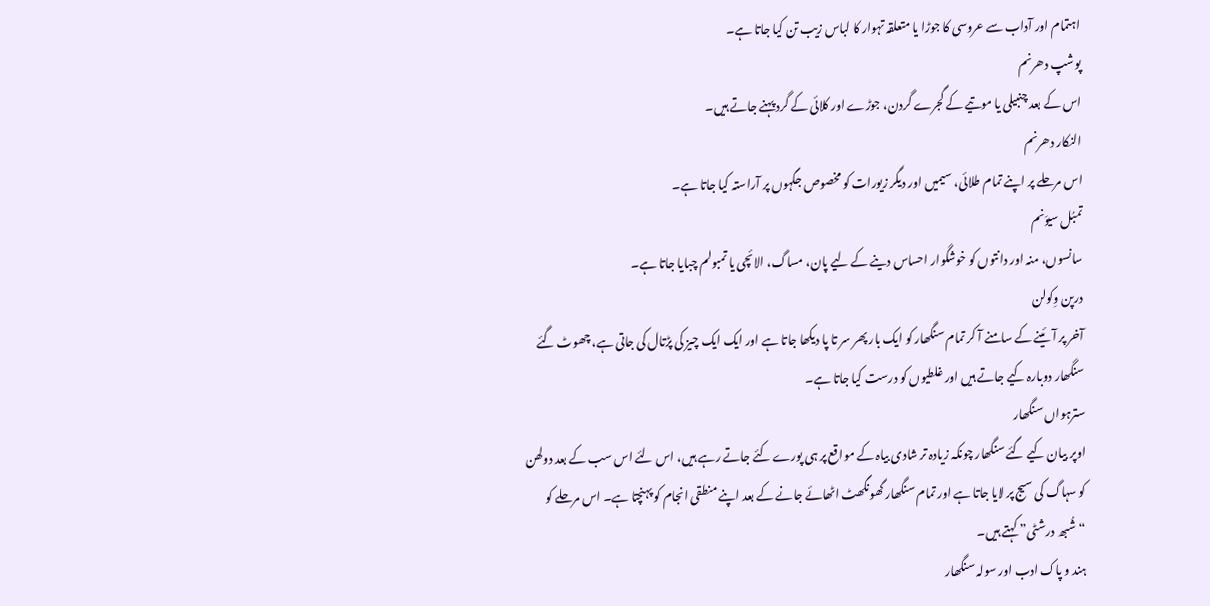اہتمام اور آداب سے عروسی کا جوڑا یا متعلقہ تہوار کا لباس زیب تن کیا جاتا ہے۔
پوشپ دھرنم
اس کے بعد چنبیلی یا موتیے کے گجرے گردن، جوڑے اور کلائی کے گرد پہنے جاتے ہیں۔
النکار دھرنم
اس مرحلے پر اپنے تمام طلائی، سیمیں اور دیگر زیورات کو مخصوص جگہوں پر آراستہ کیا جاتا ہے۔
تمبُل سیوَنم
سانسوں، منہ اور دانتوں کو خوشگوار احساس دینے کے لیے پان، مساگ، الائچی یا تمبولم چبایا جاتا ہے۔
درپن وِکولن
آخر پر آئینے کے سامنے آ کر تمام سنگھار کو ایک بار پھر سر تا پا دیکھا جاتا ہے اور ایک ایک چیز کی پڑتال کی جاتی ہے، چھوٹ گئے سنگھار دوبارہ کیے جاتے ہیں اور غلطیوں کو درست کیا جاتا ہے۔
سترہواں سنگھار
اوپر بیان کیے گئے سنگھار چونکہ زیادہ تر شادی بیاہ کے مواقع پر ہی پورے کئے جاتے رہے ہیں، اس لئے اس سب کے بعد دولھن کو سہاگ کی سیج پر لایا جاتا ہے اور تمام سنگھار گھونگھٹ اٹھائے جانے کے بعد اپنے منطقی انجام کو پہنچتا ہے۔ اس مرحلے کو “شُبھ درشٹی” کہتے ہیں۔
ہند و پاک ادب اور سولہ سنگھار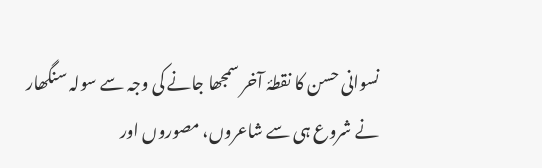نسوانی حسن کا نقطۂ آخر سمجھا جانے کی وجہ سے سولہ سنگھار نے شروع ہی سے شاعروں، مصوروں اور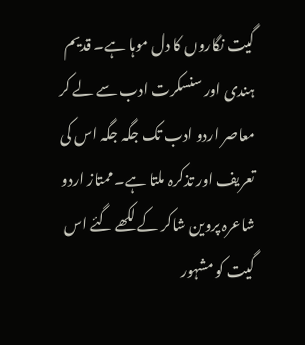گیت نگاروں کا دل موہا ہے۔ قدیم ہندی اور سنسکرت ادب سے لے کر معاصر اردو ادب تک جگہ جگہ اس کی تعریف اور تذکرہ ملتا ہے۔ ممتاز اردو شاعرہ پروین شاکر کے لکھے گئے اس گیت کو مشہور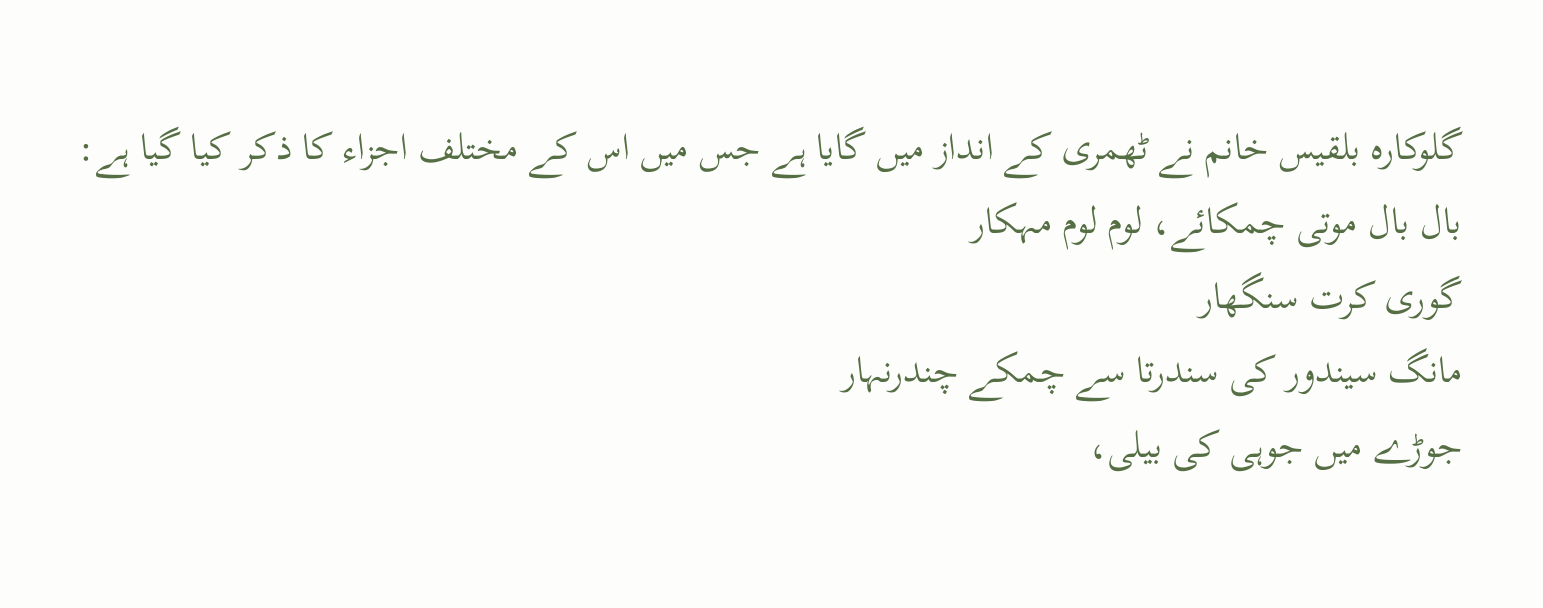گلوکارہ بلقیس خانم نے ٹھمری کے انداز میں گایا ہے جس میں اس کے مختلف اجزاء کا ذکر کیا گیا ہے:
بال بال موتی چمکائے، لوم لوم مہکار
گوری کرت سنگھار
مانگ سیندور کی سندرتا سے چمکے چندرنہار
جوڑے میں جوہی کی بیلی،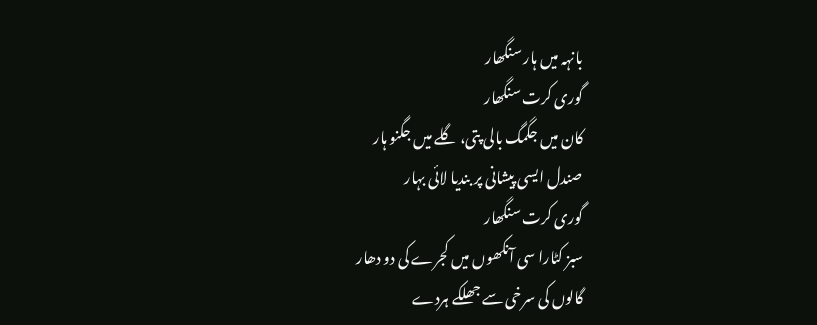بانہہ میں ہار سنگھار
گوری کرت سنگھار
کان میں جگمگ بالی پتی، گلے میں جگنو ہار
صندل ایسی پیشانی پر بندیا لائی بہار
گوری کرت سنگھار
سبز کٹارا سی آنکھوں میں کجرے کی دو دھار
گالوں کی سرخی سے جھلکے ہردے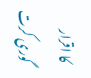کا اقرار
گوری کرت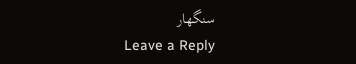سنگھار
Leave a Reply